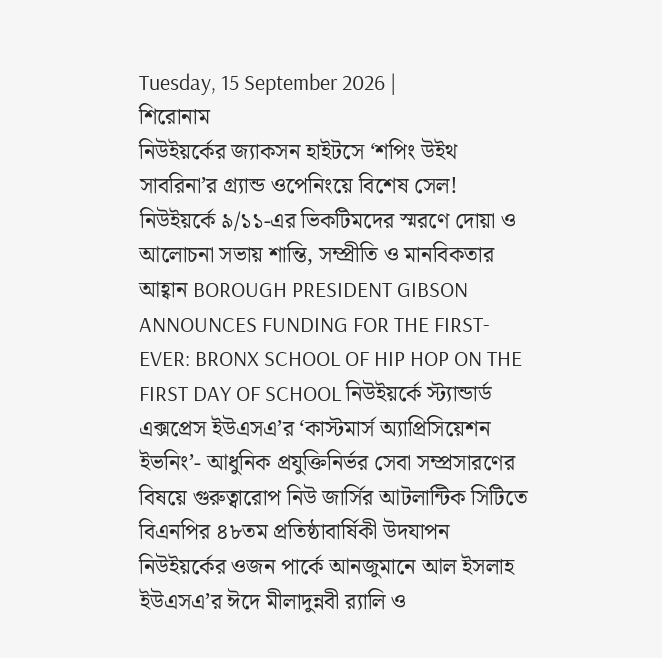Tuesday, 15 September 2026 |
শিরোনাম
নিউইয়র্কের জ্যাকসন হাইটসে ‘শপিং উইথ সাবরিনা’র গ্র্যান্ড ওপেনিংয়ে বিশেষ সেল! নিউইয়র্কে ৯/১১-এর ভিকটিমদের স্মরণে দোয়া ও আলোচনা সভায় শান্তি, সম্প্রীতি ও মানবিকতার আহ্বান BOROUGH PRESIDENT GIBSON ANNOUNCES FUNDING FOR THE FIRST-EVER: BRONX SCHOOL OF HIP HOP ON THE FIRST DAY OF SCHOOL নিউইয়র্কে স্ট্যান্ডার্ড এক্সপ্রেস ইউএসএ’র ‘কাস্টমার্স অ্যাপ্রিসিয়েশন ইভনিং’- আধুনিক প্রযুক্তিনির্ভর সেবা সম্প্রসারণের বিষয়ে গুরুত্বারোপ নিউ জার্সির আটলান্টিক সিটিতে বিএনপির ৪৮তম প্রতিষ্ঠাবার্ষিকী উদযাপন নিউইয়র্কের ওজন পার্কে আনজুমানে আল ইসলাহ ইউএসএ’র ঈদে মীলাদুন্নবী র‌্যালি ও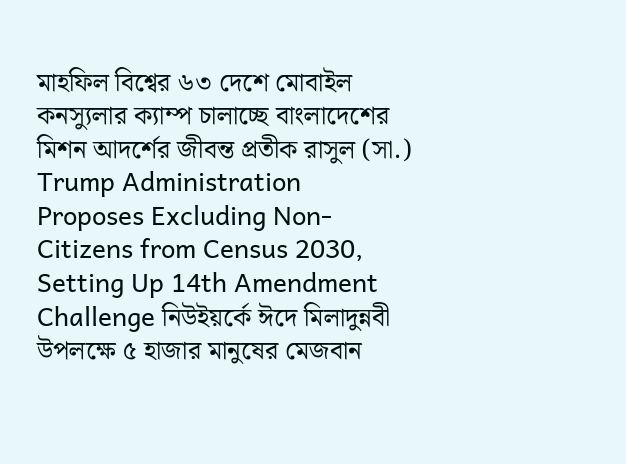মাহফিল বিশ্বের ৬৩ দেশে মোবাইল কনস্যুলার ক্যাম্প চালাচ্ছে বাংলাদেশের মিশন আদর্শের জীবন্ত প্রতীক রাসুল (সা.) Trump Administration Proposes Excluding Non-Citizens from Census 2030, Setting Up 14th Amendment Challenge নিউইয়র্কে ঈদে মিলাদুন্নবী উপলক্ষে ৫ হাজার মানুষের মেজবান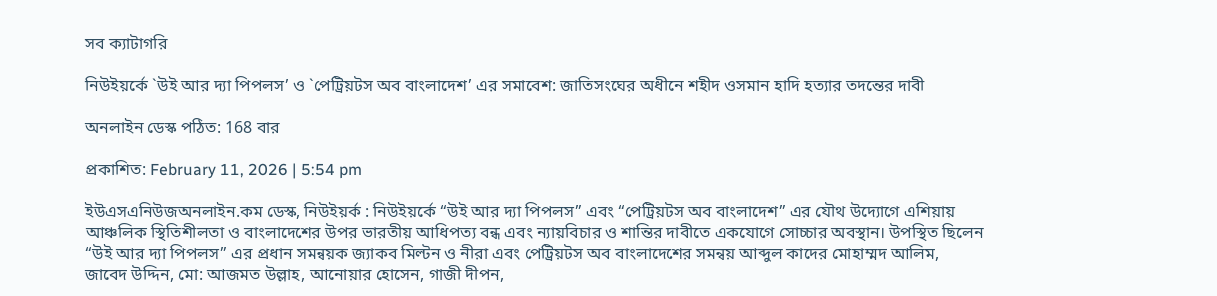সব ক্যাটাগরি

নিউইয়র্কে `উই আর দ্যা পিপলস’ ও `পেট্রিয়টস অব বাংলাদেশ’ এর সমাবেশ: জাতিসংঘের অধীনে শহীদ ওসমান হাদি হত্যার তদন্তের দাবী

অনলাইন ডেস্ক পঠিত: 168 বার

প্রকাশিত: February 11, 2026 | 5:54 pm

ইউএসএনিউজঅনলাইন.কম ডেস্ক, নিউইয়র্ক : নিউইয়র্কে “উই আর দ্যা পিপলস” এবং “পেট্রিয়টস অব বাংলাদেশ” এর যৌথ উদ্যোগে এশিয়ায় আঞ্চলিক স্থিতিশীলতা ও বাংলাদেশের উপর ভারতীয় আধিপত্য বন্ধ এবং ন্যায়বিচার ও শান্তির দাবীতে একযোগে সোচ্চার অবস্থান। উপস্থিত ছিলেন “উই আর দ্যা পিপলস” এর প্রধান সমন্বয়ক জ্যাকব মিল্টন ও নীরা এবং পেট্রিয়টস অব বাংলাদেশের সমন্বয় আব্দুল কাদের মোহাম্মদ আলিম, জাবেদ উদ্দিন, মো: আজমত উল্লাহ, আনোয়ার হোসেন, গাজী দীপন,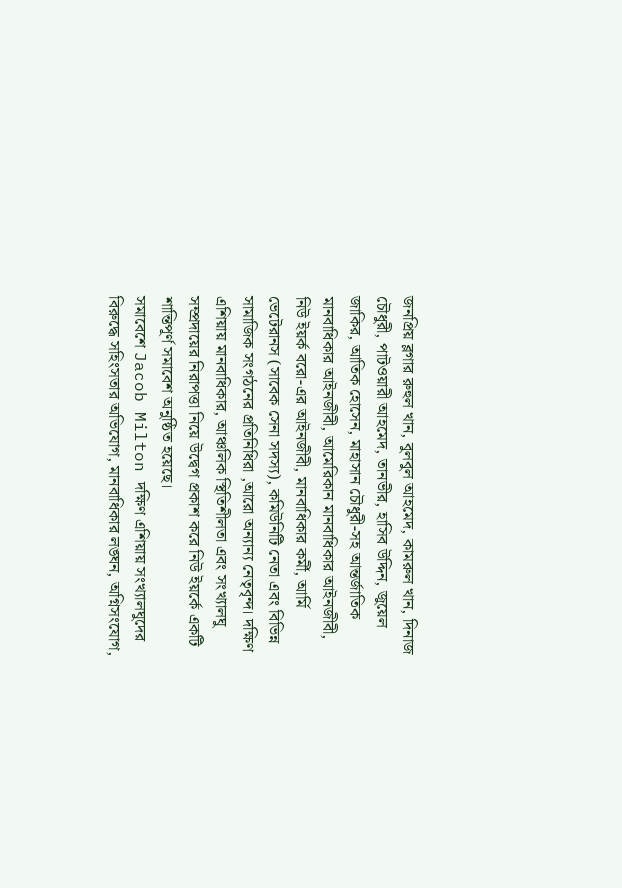জনপ্রিয় ব্লগার রুহুল খান, বুলবুল আহমেদ, কামরুল খান, দিনাজ চৌধুরী, পাটওয়ারী আহমেদ, তানভীর, হাসিব উদ্দিন, জুয়েল জাকির, আতিক হোসেন, মাহাসান চৌধুরী-সহ আন্তর্জাতিক মানবাধিকার আইনজীবী, আমেরিকান মানবাধিকার আইনজীবী, নিউ ইয়র্ক বরো-এর আইনজীবী, মানবাধিকার কর্মী, আর্মি ভেটেরানস (সাবেক সেনা সদস্য), কমিউনিটি নেতা এবং বিভিন্ন সামাজিক সংগঠনের প্রতিনিধিরা ,আরো অন্যান্য নেতৃবৃন্দ। দক্ষিণ এশিয়ায় মানবাধিকার, আঞ্চলিক স্থিতিশীলতা এবং সংখ্যালঘু সম্প্রদায়ের নিরাপত্তা নিয়ে উদ্বেগ প্রকাশ করে নিউ ইয়র্কে একটি শান্তিপূর্ণ সমাবেশ অনুষ্ঠিত হয়েছে।
সমাবেশে Jacob Milton দক্ষিণ এশিয়ায় সংখ্যালঘুদের বিরুদ্ধে সহিংসতার অভিযোগ, মানবাধিকার লঙ্ঘন, অগ্নিসংযোগ,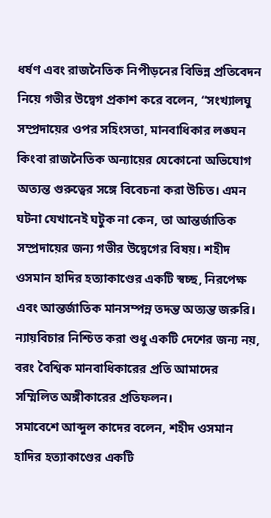ধর্ষণ এবং রাজনৈতিক নিপীড়নের বিভিন্ন প্রতিবেদন নিয়ে গভীর উদ্বেগ প্রকাশ করে বলেন, “সংখ্যালঘু সম্প্রদায়ের ওপর সহিংসতা, মানবাধিকার লঙ্ঘন কিংবা রাজনৈতিক অন্যায়ের যেকোনো অভিযোগ অত্যন্ত গুরুত্বের সঙ্গে বিবেচনা করা উচিত। এমন ঘটনা যেখানেই ঘটুক না কেন, তা আন্তর্জাতিক সম্প্রদায়ের জন্য গভীর উদ্বেগের বিষয়। শহীদ ওসমান হাদির হত্যাকাণ্ডের একটি স্বচ্ছ, নিরপেক্ষ এবং আন্তর্জাতিক মানসম্পন্ন তদন্ত অত্যন্ত জরুরি। ন্যায়বিচার নিশ্চিত করা শুধু একটি দেশের জন্য নয়, বরং বৈশ্বিক মানবাধিকারের প্রতি আমাদের সম্মিলিত অঙ্গীকারের প্রতিফলন।
সমাবেশে আব্দুল কাদের বলেন, শহীদ ওসমান হাদির হত্যাকাণ্ডের একটি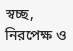স্বচ্ছ, নিরপেক্ষ ও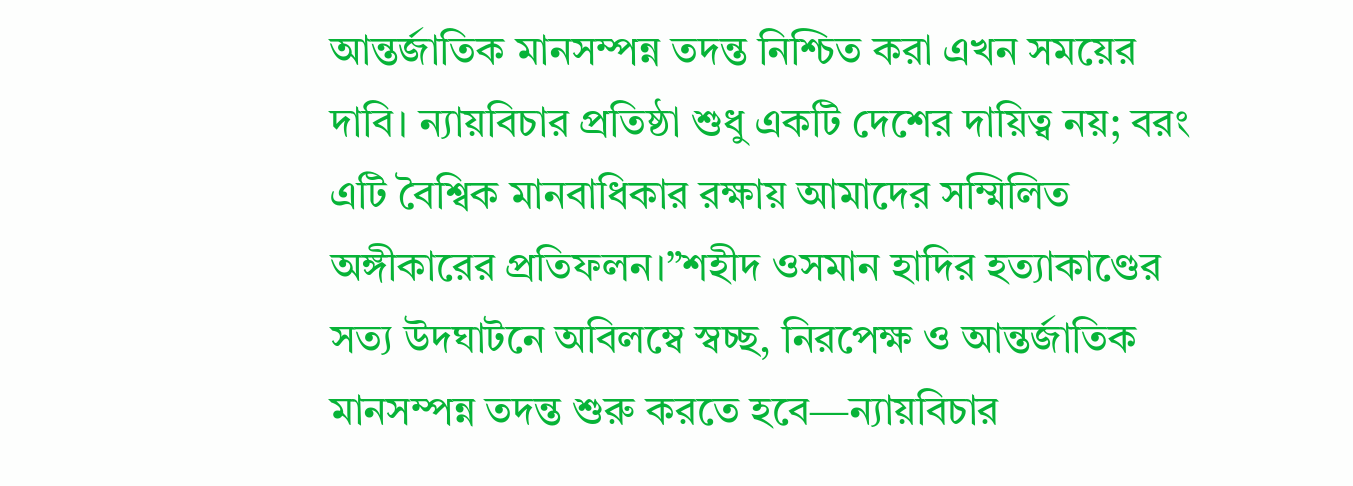আন্তর্জাতিক মানসম্পন্ন তদন্ত নিশ্চিত করা এখন সময়ের দাবি। ন্যায়বিচার প্রতিষ্ঠা শুধু একটি দেশের দায়িত্ব নয়; বরং এটি বৈশ্বিক মানবাধিকার রক্ষায় আমাদের সম্মিলিত অঙ্গীকারের প্রতিফলন।”শহীদ ওসমান হাদির হত্যাকাণ্ডের সত্য উদঘাটনে অবিলম্বে স্বচ্ছ, নিরপেক্ষ ও আন্তর্জাতিক মানসম্পন্ন তদন্ত শুরু করতে হবে—ন্যায়বিচার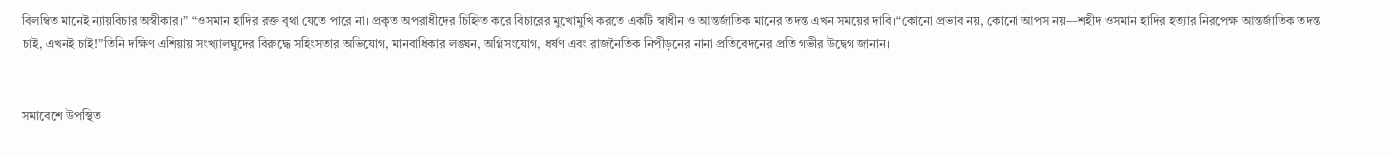বিলম্বিত মানেই ন্যায়বিচার অস্বীকার।” “ওসমান হাদির রক্ত বৃথা যেতে পারে না। প্রকৃত অপরাধীদের চিহ্নিত করে বিচারের মুখোমুখি করতে একটি স্বাধীন ও আন্তর্জাতিক মানের তদন্ত এখন সময়ের দাবি।“কোনো প্রভাব নয়, কোনো আপস নয়—শহীদ ওসমান হাদির হত্যার নিরপেক্ষ আন্তর্জাতিক তদন্ত চাই, এখনই চাই!”তিনি দক্ষিণ এশিয়ায় সংখ্যালঘুদের বিরুদ্ধে সহিংসতার অভিযোগ, মানবাধিকার লঙ্ঘন, অগ্নিসংযোগ, ধর্ষণ এবং রাজনৈতিক নিপীড়নের নানা প্রতিবেদনের প্রতি গভীর উদ্বেগ জানান।


সমাবেশে উপস্থিত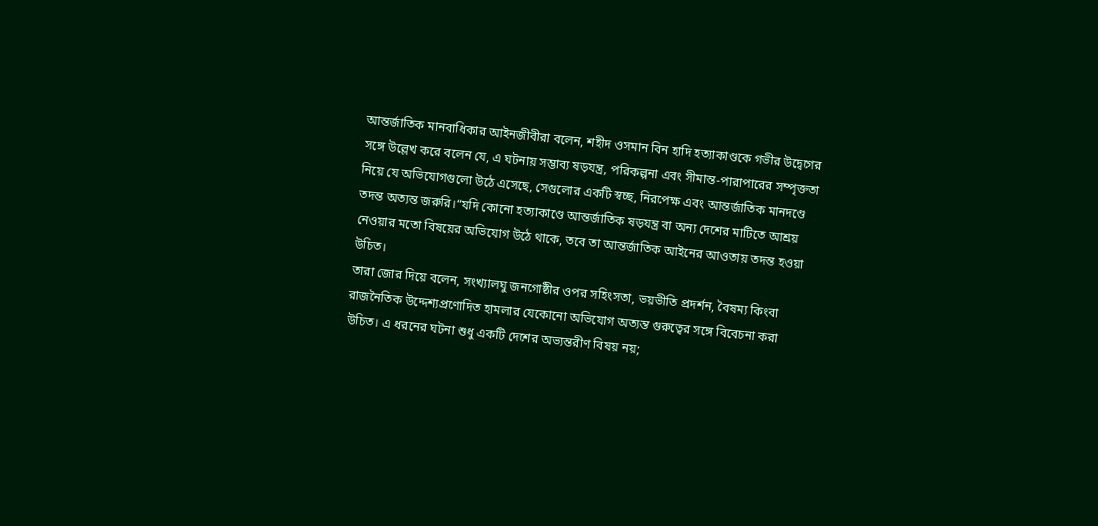আন্তর্জাতিক মানবাধিকার আইনজীবীরা বলেন, শহীদ ওসমান বিন হাদি হত্যাকাণ্ডকে গভীর উদ্বেগের সঙ্গে উল্লেখ করে বলেন যে, এ ঘটনায় সম্ভাব্য ষড়যন্ত্র, পরিকল্পনা এবং সীমান্ত-পারাপারের সম্পৃক্ততা নিয়ে যে অভিযোগগুলো উঠে এসেছে, সেগুলোর একটি স্বচ্ছ, নিরপেক্ষ এবং আন্তর্জাতিক মানদণ্ডে তদন্ত অত্যন্ত জরুরি।“যদি কোনো হত্যাকাণ্ডে আন্তর্জাতিক ষড়যন্ত্র বা অন্য দেশের মাটিতে আশ্রয় নেওয়ার মতো বিষয়ের অভিযোগ উঠে থাকে, তবে তা আন্তর্জাতিক আইনের আওতায় তদন্ত হওয়া উচিত।
তারা জোর দিয়ে বলেন, সংখ্যালঘু জনগোষ্ঠীর ওপর সহিংসতা, ভয়ভীতি প্রদর্শন, বৈষম্য কিংবা রাজনৈতিক উদ্দেশ্যপ্রণোদিত হামলার যেকোনো অভিযোগ অত্যন্ত গুরুত্বের সঙ্গে বিবেচনা করা উচিত। এ ধরনের ঘটনা শুধু একটি দেশের অভ্যন্তরীণ বিষয় নয়;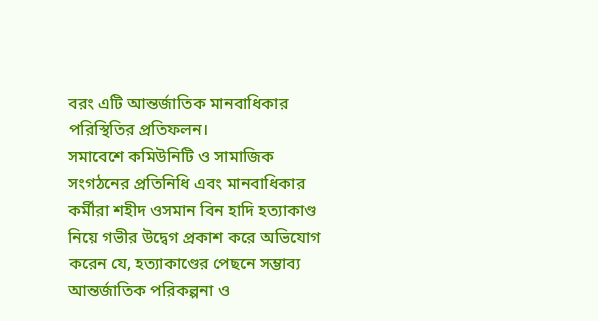বরং এটি আন্তর্জাতিক মানবাধিকার পরিস্থিতির প্রতিফলন।
সমাবেশে কমিউনিটি ও সামাজিক সংগঠনের প্রতিনিধি এবং মানবাধিকার কর্মীরা শহীদ ওসমান বিন হাদি হত্যাকাণ্ড নিয়ে গভীর উদ্বেগ প্রকাশ করে অভিযোগ করেন যে, হত্যাকাণ্ডের পেছনে সম্ভাব্য আন্তর্জাতিক পরিকল্পনা ও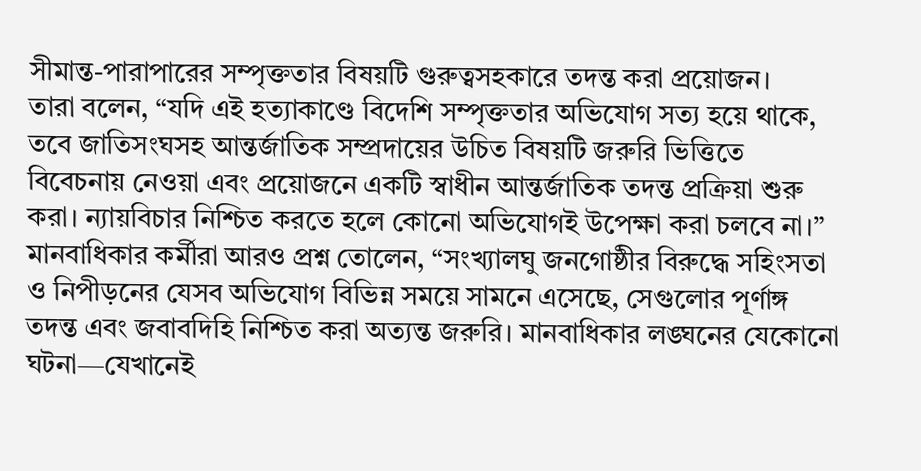সীমান্ত-পারাপারের সম্পৃক্ততার বিষয়টি গুরুত্বসহকারে তদন্ত করা প্রয়োজন।
তারা বলেন, “যদি এই হত্যাকাণ্ডে বিদেশি সম্পৃক্ততার অভিযোগ সত্য হয়ে থাকে, তবে জাতিসংঘসহ আন্তর্জাতিক সম্প্রদায়ের উচিত বিষয়টি জরুরি ভিত্তিতে বিবেচনায় নেওয়া এবং প্রয়োজনে একটি স্বাধীন আন্তর্জাতিক তদন্ত প্রক্রিয়া শুরু করা। ন্যায়বিচার নিশ্চিত করতে হলে কোনো অভিযোগই উপেক্ষা করা চলবে না।”
মানবাধিকার কর্মীরা আরও প্রশ্ন তোলেন, “সংখ্যালঘু জনগোষ্ঠীর বিরুদ্ধে সহিংসতা ও নিপীড়নের যেসব অভিযোগ বিভিন্ন সময়ে সামনে এসেছে, সেগুলোর পূর্ণাঙ্গ তদন্ত এবং জবাবদিহি নিশ্চিত করা অত্যন্ত জরুরি। মানবাধিকার লঙ্ঘনের যেকোনো ঘটনা—যেখানেই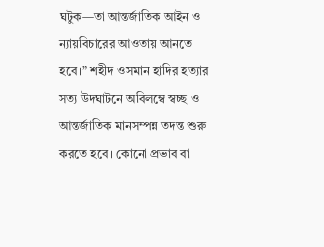ঘটুক—তা আন্তর্জাতিক আইন ও ন্যায়বিচারের আওতায় আনতে হবে।” শহীদ ওসমান হাদির হত্যার সত্য উদঘাটনে অবিলম্বে স্বচ্ছ ও আন্তর্জাতিক মানসম্পন্ন তদন্ত শুরু করতে হবে। কোনো প্রভাব বা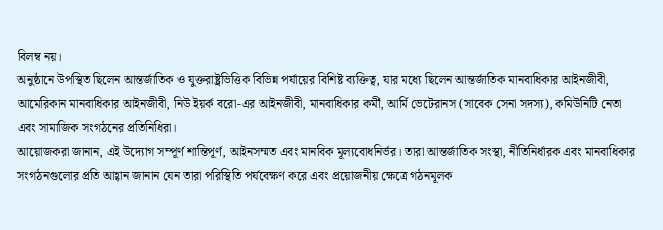বিলম্ব নয়।
অনুষ্ঠানে উপস্থিত ছিলেন আন্তর্জাতিক ও যুক্তরাষ্ট্রভিত্তিক বিভিন্ন পর্যায়ের বিশিষ্ট ব্যক্তিত্ব, যার মধ্যে ছিলেন আন্তর্জাতিক মানবাধিকার আইনজীবী, আমেরিকান মানবাধিকার আইনজীবী, নিউ ইয়র্ক বরো-এর আইনজীবী, মানবাধিকার কর্মী, আর্মি ভেটেরানস (সাবেক সেনা সদস্য), কমিউনিটি নেতা এবং সামাজিক সংগঠনের প্রতিনিধিরা।
আয়োজকরা জানান, এই উদ্যোগ সম্পূর্ণ শান্তিপূর্ণ, আইনসম্মত এবং মানবিক মূল্যবোধনির্ভর। তারা আন্তর্জাতিক সংস্থা, নীতিনির্ধারক এবং মানবাধিকার সংগঠনগুলোর প্রতি আহ্বান জানান যেন তারা পরিস্থিতি পর্যবেক্ষণ করে এবং প্রয়োজনীয় ক্ষেত্রে গঠনমূলক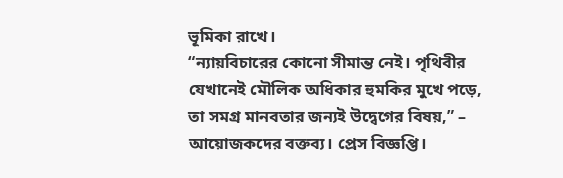ভূমিকা রাখে।
“ন্যায়বিচারের কোনো সীমান্ত নেই। পৃথিবীর যেখানেই মৌলিক অধিকার হুমকির মুখে পড়ে, তা সমগ্র মানবতার জন্যই উদ্বেগের বিষয়,” – আয়োজকদের বক্তব্য। প্রেস বিজ্ঞপ্তি।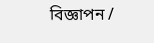বিজ্ঞাপন /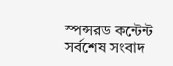স্পন্সরড কন্টেন্ট
সর্বশেষ সংবাদ